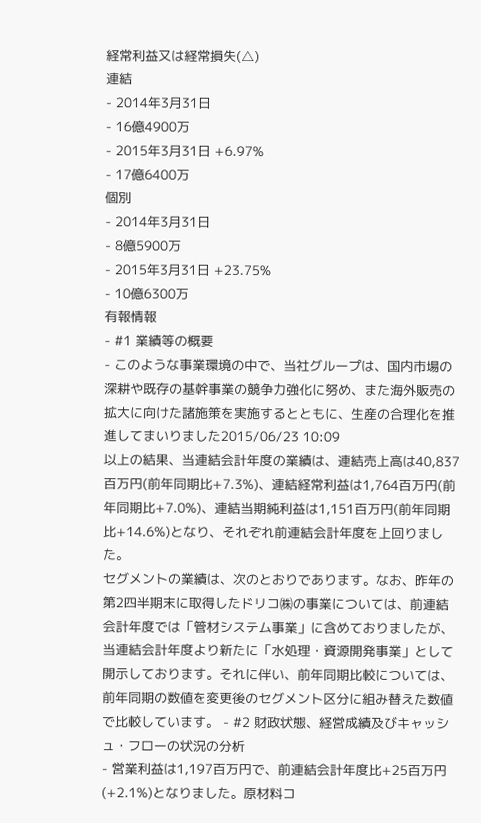経常利益又は経常損失(△)
連結
- 2014年3月31日
- 16億4900万
- 2015年3月31日 +6.97%
- 17億6400万
個別
- 2014年3月31日
- 8億5900万
- 2015年3月31日 +23.75%
- 10億6300万
有報情報
- #1 業績等の概要
- このような事業環境の中で、当社グループは、国内市場の深耕や既存の基幹事業の競争力強化に努め、また海外販売の拡大に向けた諸施策を実施するとともに、生産の合理化を推進してまいりました2015/06/23 10:09
以上の結果、当連結会計年度の業績は、連結売上高は40,837百万円(前年同期比+7.3%)、連結経常利益は1,764百万円(前年同期比+7.0%)、連結当期純利益は1,151百万円(前年同期比+14.6%)となり、それぞれ前連結会計年度を上回りました。
セグメントの業績は、次のとおりであります。なお、昨年の第2四半期末に取得したドリコ㈱の事業については、前連結会計年度では「管材システム事業」に含めておりましたが、当連結会計年度より新たに「水処理・資源開発事業」として開示しております。それに伴い、前年同期比較については、前年同期の数値を変更後のセグメント区分に組み替えた数値で比較しています。 - #2 財政状態、経営成績及びキャッシュ・フローの状況の分析
- 営業利益は1,197百万円で、前連結会計年度比+25百万円(+2.1%)となりました。原材料コ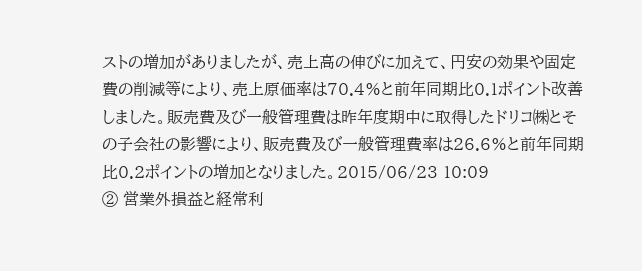ストの増加がありましたが、売上高の伸びに加えて、円安の効果や固定費の削減等により、売上原価率は70.4%と前年同期比0.1ポイント改善しました。販売費及び一般管理費は昨年度期中に取得したドリコ㈱とその子会社の影響により、販売費及び一般管理費率は26.6%と前年同期比0.2ポイントの増加となりました。2015/06/23 10:09
② 営業外損益と経常利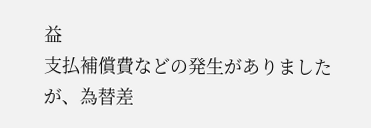益
支払補償費などの発生がありましたが、為替差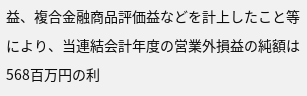益、複合金融商品評価益などを計上したこと等により、当連結会計年度の営業外損益の純額は568百万円の利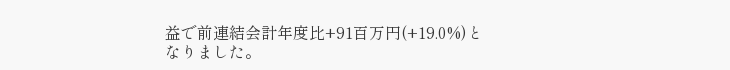益で前連結会計年度比+91百万円(+19.0%)となりました。